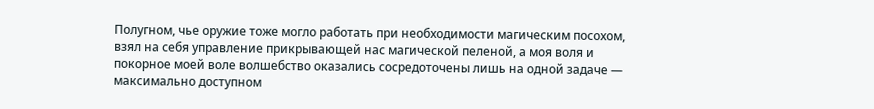Полугном, чье оружие тоже могло работать при необходимости магическим посохом, взял на себя управление прикрывающей нас магической пеленой, а моя воля и покорное моей воле волшебство оказались сосредоточены лишь на одной задаче — максимально доступном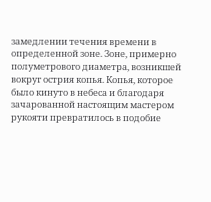замедлении течения времени в определенной зоне. Зоне, примерно полуметрового диаметра, возникшей вокруг острия копья. Копья, которое было кинуто в небеса и благодаря зачарованной настоящим мастером рукояти превратилось в подобие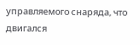управляемого снаряда, что двигался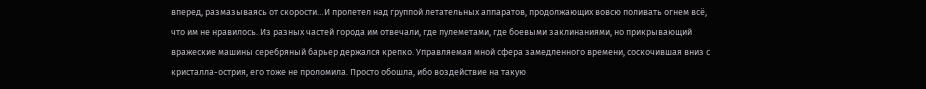вперед, размазываясь от скорости…И пролетел над группой летательных аппаратов, продолжающих вовсю поливать огнем всё, что им не нравилось. Из разных частей города им отвечали, где пулеметами, где боевыми заклинаниями, но прикрывающий вражеские машины серебряный барьер держался крепко. Управляемая мной сфера замедленного времени, соскочившая вниз с кристалла-острия, его тоже не проломила. Просто обошла, ибо воздействие на такую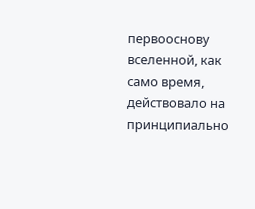первооснову вселенной, как само время, действовало на принципиально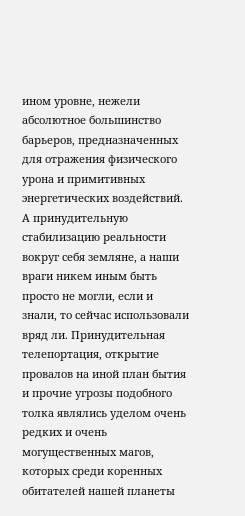ином уровне, нежели абсолютное большинство барьеров, предназначенных для отражения физического урона и примитивных энергетических воздействий. А принудительную стабилизацию реальности вокруг себя земляне, а наши враги никем иным быть просто не могли, если и знали, то сейчас использовали вряд ли. Принудительная телепортация, открытие провалов на иной план бытия и прочие угрозы подобного толка являлись уделом очень редких и очень могущественных магов, которых среди коренных обитателей нашей планеты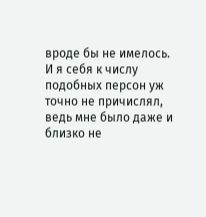вроде бы не имелось. И я себя к числу подобных персон уж точно не причислял, ведь мне было даже и близко не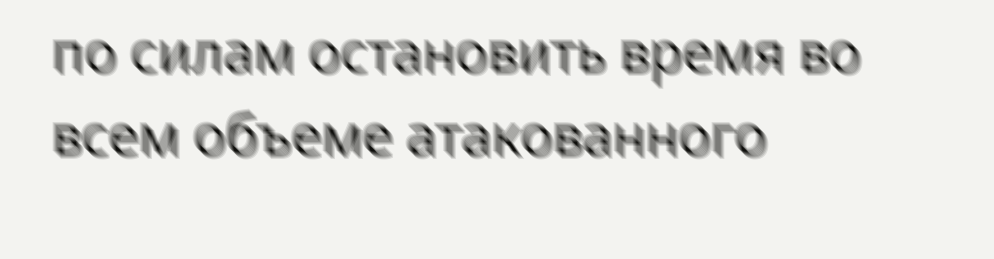по силам остановить время во всем объеме атакованного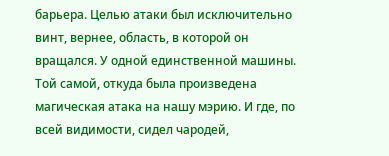барьера. Целью атаки был исключительно винт, вернее, область, в которой он вращался. У одной единственной машины. Той самой, откуда была произведена магическая атака на нашу мэрию. И где, по всей видимости, сидел чародей,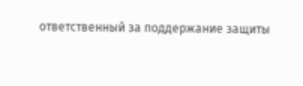ответственный за поддержание защиты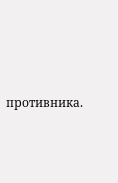противника.